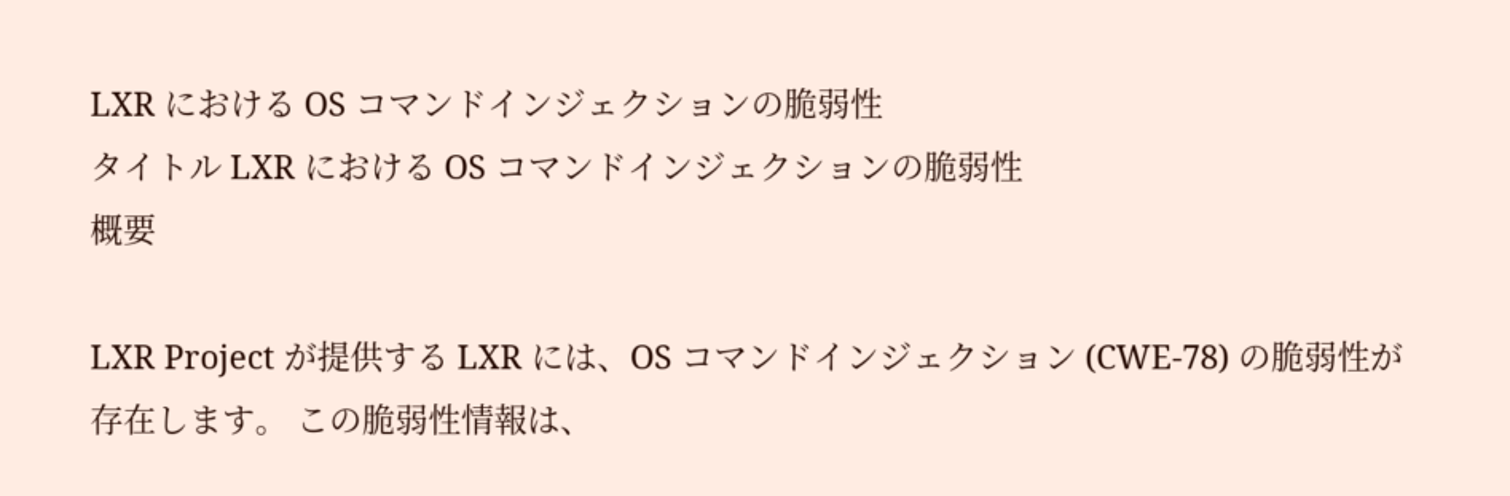LXR における OS コマンドインジェクションの脆弱性
タイトル LXR における OS コマンドインジェクションの脆弱性
概要

LXR Project が提供する LXR には、OS コマンドインジェクション (CWE-78) の脆弱性が存在します。 この脆弱性情報は、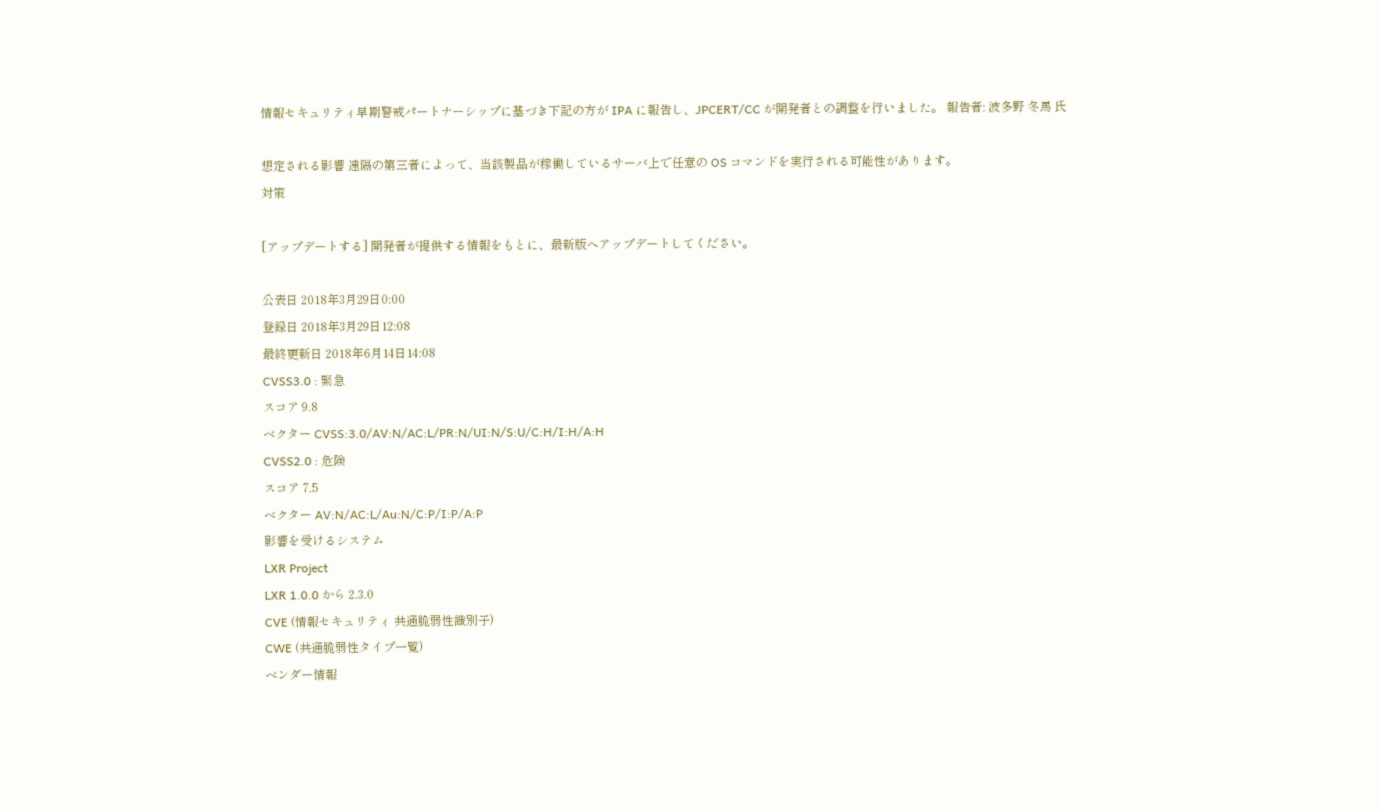情報セキュリティ早期警戒パートナーシップに基づき下記の方が IPA に報告し、JPCERT/CC が開発者との調整を行いました。 報告者: 波多野 冬馬 氏

想定される影響 遠隔の第三者によって、当該製品が稼働しているサーバ上で任意の OS コマンドを実行される可能性があります。
対策

[アップデートする] 開発者が提供する情報をもとに、最新版へアップデートしてください。

公表日 2018年3月29日0:00
登録日 2018年3月29日12:08
最終更新日 2018年6月14日14:08
CVSS3.0 : 緊急
スコア 9.8
ベクター CVSS:3.0/AV:N/AC:L/PR:N/UI:N/S:U/C:H/I:H/A:H
CVSS2.0 : 危険
スコア 7.5
ベクター AV:N/AC:L/Au:N/C:P/I:P/A:P
影響を受けるシステム
LXR Project
LXR 1.0.0 から 2.3.0
CVE (情報セキュリティ 共通脆弱性識別子)
CWE (共通脆弱性タイプ一覧)
ベンダー情報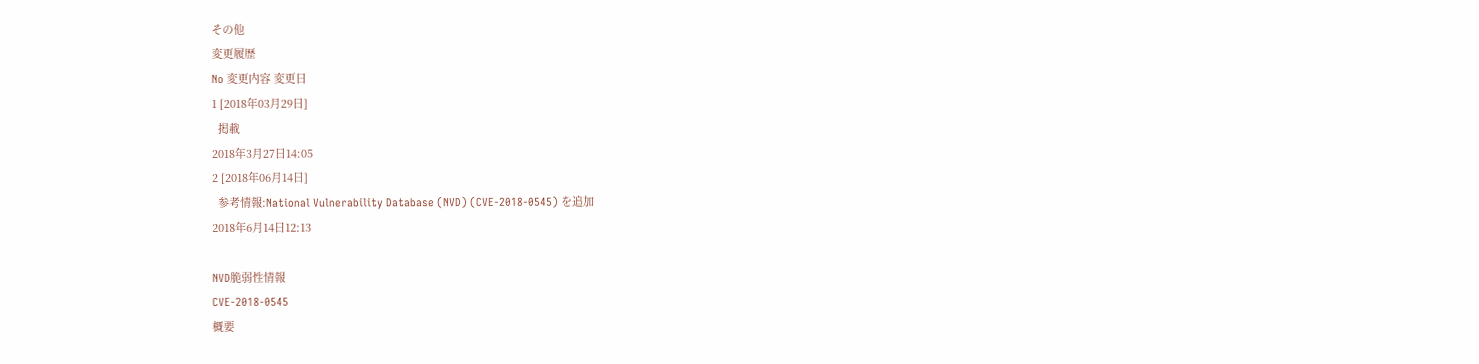その他
変更履歴
No 変更内容 変更日
1 [2018年03月29日]
  掲載
2018年3月27日14:05
2 [2018年06月14日]
  参考情報:National Vulnerability Database (NVD) (CVE-2018-0545) を追加
2018年6月14日12:13

NVD脆弱性情報
CVE-2018-0545
概要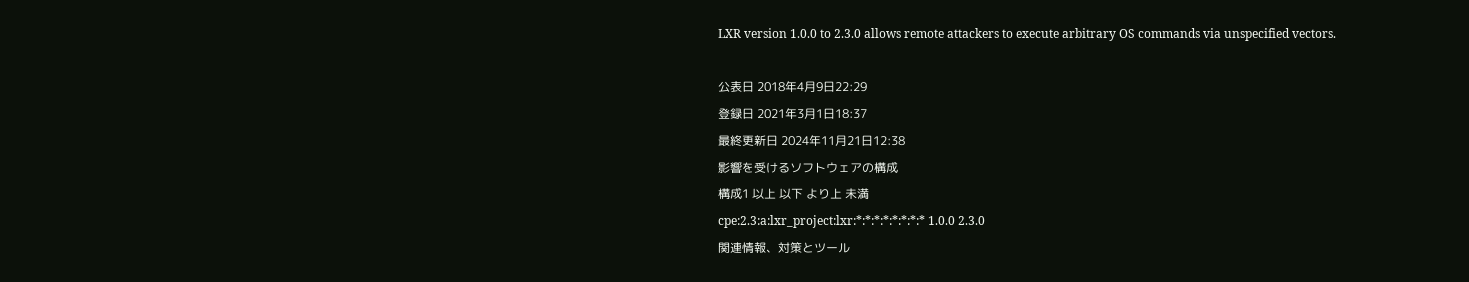LXR version 1.0.0 to 2.3.0 allows remote attackers to execute arbitrary OS commands via unspecified vectors.

公表日 2018年4月9日22:29
登録日 2021年3月1日18:37
最終更新日 2024年11月21日12:38
影響を受けるソフトウェアの構成
構成1 以上 以下 より上 未満
cpe:2.3:a:lxr_project:lxr:*:*:*:*:*:*:*:* 1.0.0 2.3.0
関連情報、対策とツール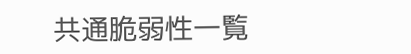共通脆弱性一覧